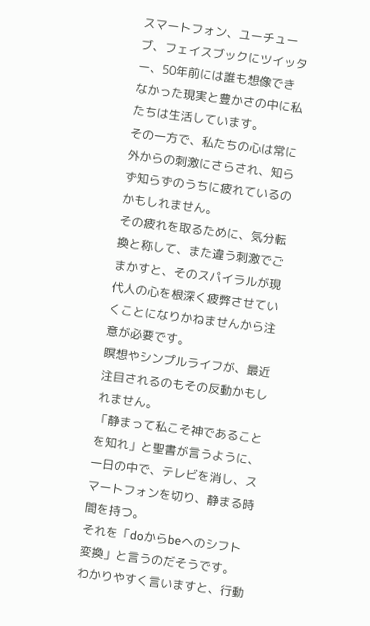スマートフォン、ユーチューブ、フェイスブックにツイッター、50年前には誰も想像できなかった現実と豊かさの中に私たちは生活しています。
その一方で、私たちの心は常に外からの刺激にさらされ、知らず知らずのうちに疲れているのかもしれません。
その疲れを取るために、気分転換と称して、また違う刺激でごまかすと、そのスパイラルが現代人の心を根深く疲弊させていくことになりかねませんから注意が必要です。
瞑想やシンプルライフが、最近注目されるのもその反動かもしれません。
「静まって私こそ神であることを知れ」と聖書が言うように、一日の中で、テレビを消し、スマートフォンを切り、静まる時間を持つ。
それを「doからbeへのシフト変換」と言うのだそうです。
わかりやすく言いますと、行動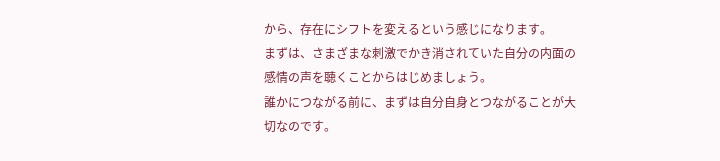から、存在にシフトを変えるという感じになります。
まずは、さまざまな刺激でかき消されていた自分の内面の感情の声を聴くことからはじめましょう。
誰かにつながる前に、まずは自分自身とつながることが大切なのです。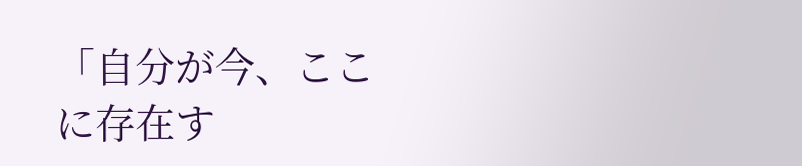「自分が今、ここに存在す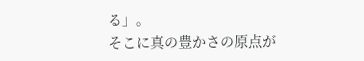る」。
そこに真の豊かさの原点が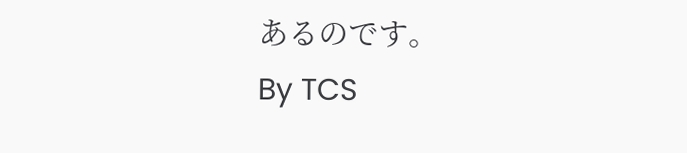あるのです。
By TCS